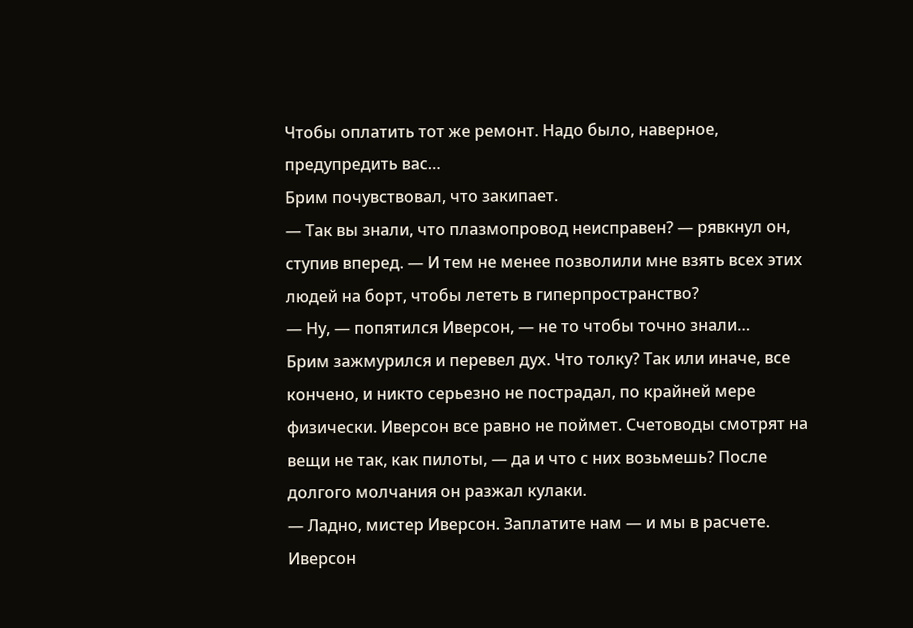Чтобы оплатить тот же ремонт. Надо было, наверное, предупредить вас…
Брим почувствовал, что закипает.
— Так вы знали, что плазмопровод неисправен? — рявкнул он, ступив вперед. — И тем не менее позволили мне взять всех этих людей на борт, чтобы лететь в гиперпространство?
— Ну, — попятился Иверсон, — не то чтобы точно знали…
Брим зажмурился и перевел дух. Что толку? Так или иначе, все кончено, и никто серьезно не пострадал, по крайней мере физически. Иверсон все равно не поймет. Счетоводы смотрят на вещи не так, как пилоты, — да и что с них возьмешь? После долгого молчания он разжал кулаки.
— Ладно, мистер Иверсон. Заплатите нам — и мы в расчете.
Иверсон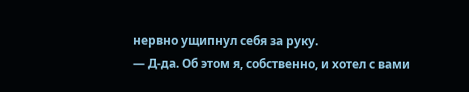нервно ущипнул себя за руку.
— Д-да. Об этом я, собственно, и хотел с вами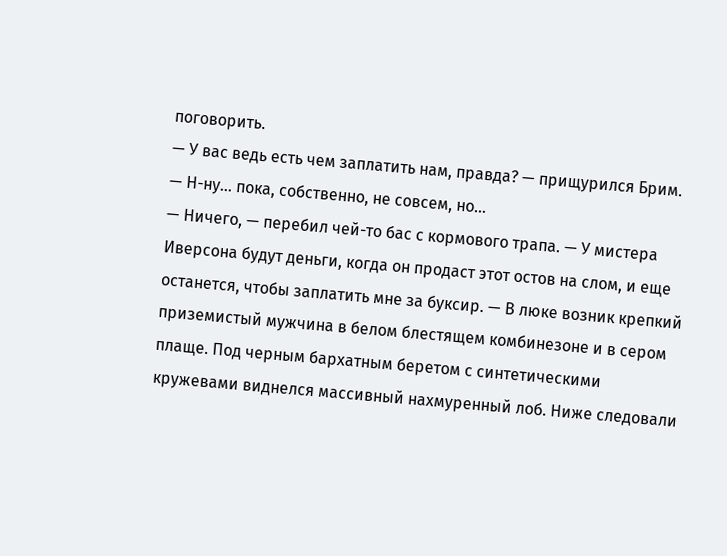поговорить.
— У вас ведь есть чем заплатить нам, правда? — прищурился Брим.
— Н-ну… пока, собственно, не совсем, но…
— Ничего, — перебил чей-то бас с кормового трапа. — У мистера Иверсона будут деньги, когда он продаст этот остов на слом, и еще останется, чтобы заплатить мне за буксир. — В люке возник крепкий приземистый мужчина в белом блестящем комбинезоне и в сером плаще. Под черным бархатным беретом с синтетическими кружевами виднелся массивный нахмуренный лоб. Ниже следовали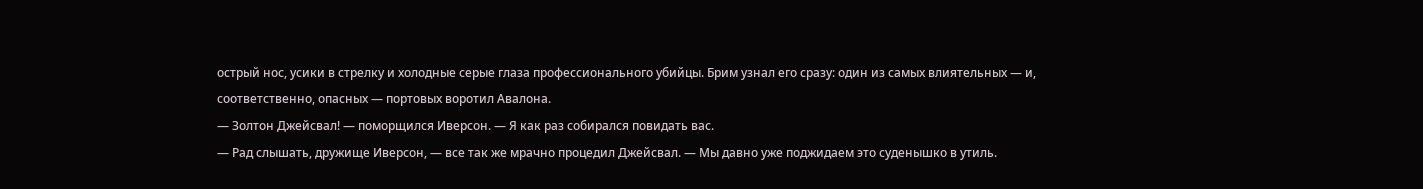острый нос, усики в стрелку и холодные серые глаза профессионального убийцы. Брим узнал его сразу: один из самых влиятельных — и, соответственно, опасных — портовых воротил Авалона.
— Золтон Джейсвал! — поморщился Иверсон. — Я как раз собирался повидать вас.
— Рад слышать, дружище Иверсон, — все так же мрачно процедил Джейсвал. — Мы давно уже поджидаем это суденышко в утиль.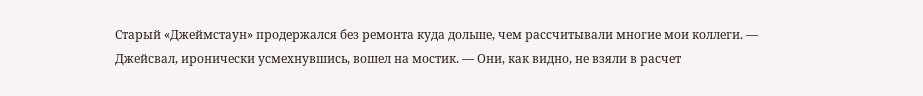Старый «Джеймстаун» продержался без ремонта куда дольше, чем рассчитывали многие мои коллеги. — Джейсвал, иронически усмехнувшись, вошел на мостик. — Они, как видно, не взяли в расчет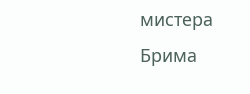мистера Брима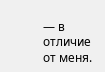— в отличие от меня.